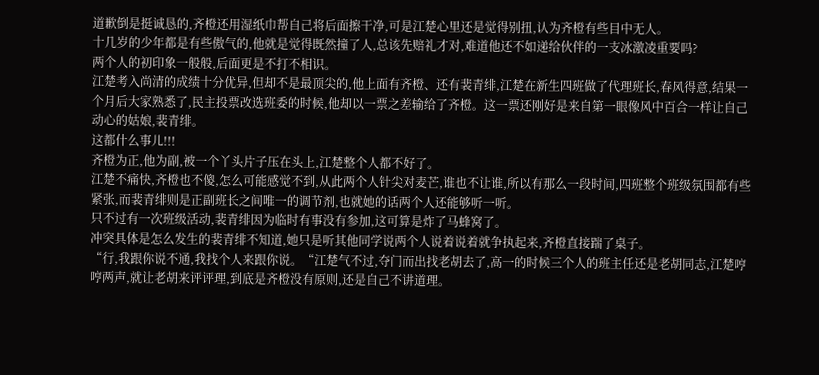道歉倒是挺诚恳的,齐橙还用湿纸巾帮自己将后面擦干净,可是江楚心里还是觉得别扭,认为齐橙有些目中无人。
十几岁的少年都是有些傲气的,他就是觉得既然撞了人,总该先赔礼才对,难道他还不如递给伙伴的一支冰激凌重要吗?
两个人的初印象一般般,后面更是不打不相识。
江楚考入尚清的成绩十分优异,但却不是最顶尖的,他上面有齐橙、还有裴青绯,江楚在新生四班做了代理班长,春风得意,结果一个月后大家熟悉了,民主投票改选班委的时候,他却以一票之差输给了齐橙。这一票还刚好是来自第一眼像风中百合一样让自己动心的姑娘,裴青绯。
这都什么事儿!!!
齐橙为正,他为副,被一个丫头片子压在头上,江楚整个人都不好了。
江楚不痛快,齐橙也不傻,怎么可能感觉不到,从此两个人针尖对麦芒,谁也不让谁,所以有那么一段时间,四班整个班级氛围都有些紧张,而裴青绯则是正副班长之间唯一的调节剂,也就她的话两个人还能够听一听。
只不过有一次班级活动,裴青绯因为临时有事没有参加,这可算是炸了马蜂窝了。
冲突具体是怎么发生的裴青绯不知道,她只是听其他同学说两个人说着说着就争执起来,齐橙直接踹了桌子。
“行,我跟你说不通,我找个人来跟你说。“江楚气不过,夺门而出找老胡去了,高一的时候三个人的班主任还是老胡同志,江楚哼哼两声,就让老胡来评评理,到底是齐橙没有原则,还是自己不讲道理。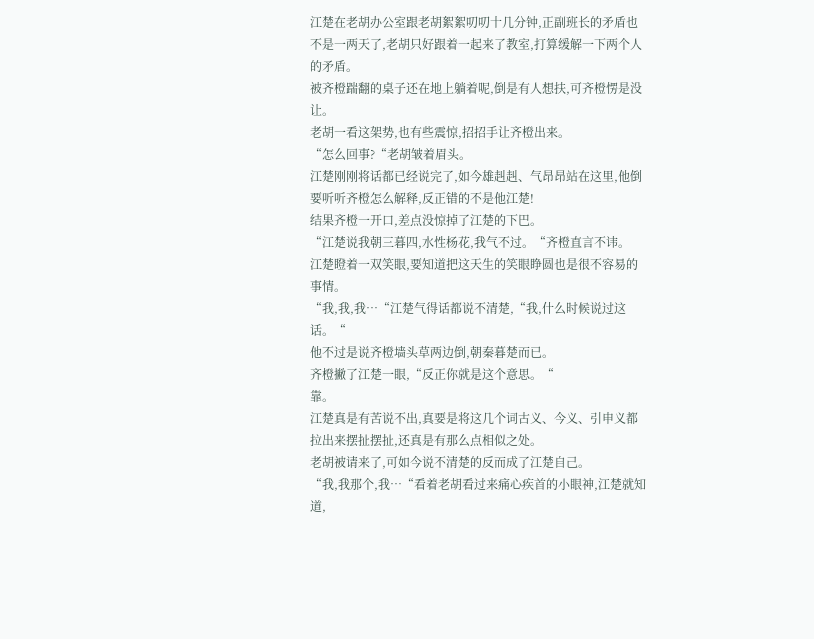江楚在老胡办公室跟老胡絮絮叨叨十几分钟,正副班长的矛盾也不是一两天了,老胡只好跟着一起来了教室,打算缓解一下两个人的矛盾。
被齐橙踹翻的桌子还在地上躺着呢,倒是有人想扶,可齐橙愣是没让。
老胡一看这架势,也有些震惊,招招手让齐橙出来。
“怎么回事?“老胡皱着眉头。
江楚刚刚将话都已经说完了,如今雄赳赳、气昂昂站在这里,他倒要听听齐橙怎么解释,反正错的不是他江楚!
结果齐橙一开口,差点没惊掉了江楚的下巴。
“江楚说我朝三暮四,水性杨花,我气不过。“齐橙直言不讳。
江楚瞪着一双笑眼,要知道把这天生的笑眼睁圆也是很不容易的事情。
“我,我,我…“江楚气得话都说不清楚,“我,什么时候说过这话。“
他不过是说齐橙墙头草两边倒,朝秦暮楚而已。
齐橙撇了江楚一眼,“反正你就是这个意思。“
靠。
江楚真是有苦说不出,真要是将这几个词古义、今义、引申义都拉出来摆扯摆扯,还真是有那么点相似之处。
老胡被请来了,可如今说不清楚的反而成了江楚自己。
“我,我那个,我…“看着老胡看过来痛心疾首的小眼神,江楚就知道,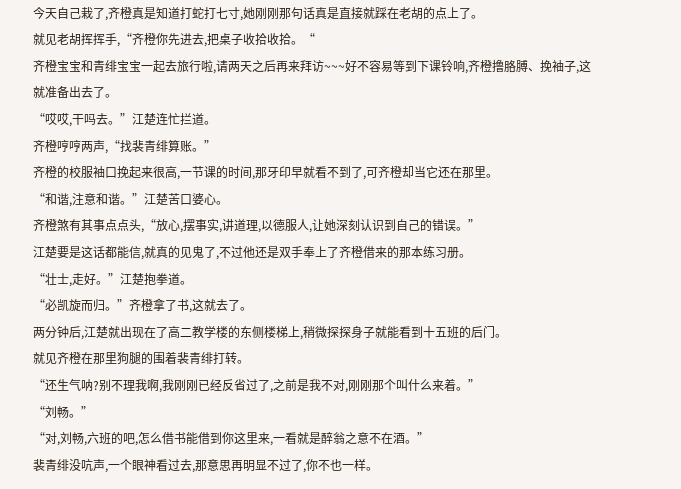今天自己栽了,齐橙真是知道打蛇打七寸,她刚刚那句话真是直接就踩在老胡的点上了。
就见老胡挥挥手,“齐橙你先进去,把桌子收拾收拾。“
齐橙宝宝和青绯宝宝一起去旅行啦,请两天之后再来拜访~~~好不容易等到下课铃响,齐橙撸胳膊、挽袖子,这就准备出去了。
“哎哎,干吗去。”江楚连忙拦道。
齐橙哼哼两声,“找裴青绯算账。”
齐橙的校服袖口挽起来很高,一节课的时间,那牙印早就看不到了,可齐橙却当它还在那里。
“和谐,注意和谐。”江楚苦口婆心。
齐橙煞有其事点点头,“放心,摆事实,讲道理,以德服人,让她深刻认识到自己的错误。”
江楚要是这话都能信,就真的见鬼了,不过他还是双手奉上了齐橙借来的那本练习册。
“壮士,走好。”江楚抱拳道。
“必凯旋而归。”齐橙拿了书,这就去了。
两分钟后,江楚就出现在了高二教学楼的东侧楼梯上,稍微探探身子就能看到十五班的后门。
就见齐橙在那里狗腿的围着裴青绯打转。
“还生气呐?别不理我啊,我刚刚已经反省过了,之前是我不对,刚刚那个叫什么来着。”
“刘畅。”
“对,刘畅,六班的吧,怎么借书能借到你这里来,一看就是醉翁之意不在酒。”
裴青绯没吭声,一个眼神看过去,那意思再明显不过了,你不也一样。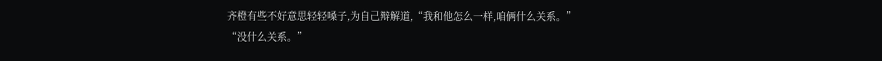齐橙有些不好意思轻轻嗓子,为自己辩解道,“我和他怎么一样,咱俩什么关系。”
“没什么关系。”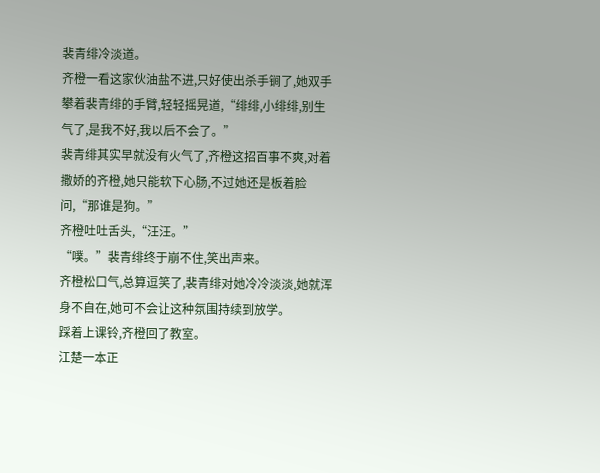裴青绯冷淡道。
齐橙一看这家伙油盐不进,只好使出杀手锏了,她双手攀着裴青绯的手臂,轻轻摇晃道,“绯绯,小绯绯,别生气了,是我不好,我以后不会了。”
裴青绯其实早就没有火气了,齐橙这招百事不爽,对着撒娇的齐橙,她只能软下心肠,不过她还是板着脸问,“那谁是狗。”
齐橙吐吐舌头,“汪汪。”
“噗。”裴青绯终于崩不住,笑出声来。
齐橙松口气,总算逗笑了,裴青绯对她冷冷淡淡,她就浑身不自在,她可不会让这种氛围持续到放学。
踩着上课铃,齐橙回了教室。
江楚一本正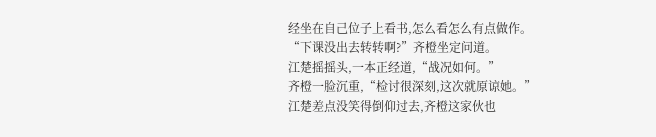经坐在自己位子上看书,怎么看怎么有点做作。
“下课没出去转转啊?”齐橙坐定问道。
江楚摇摇头,一本正经道,“战况如何。”
齐橙一脸沉重,“检讨很深刻,这次就原谅她。”
江楚差点没笑得倒仰过去,齐橙这家伙也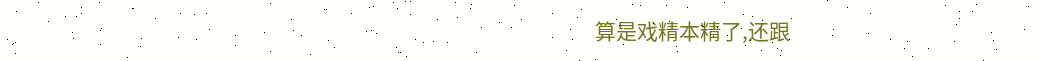算是戏精本精了,还跟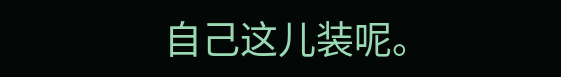自己这儿装呢。